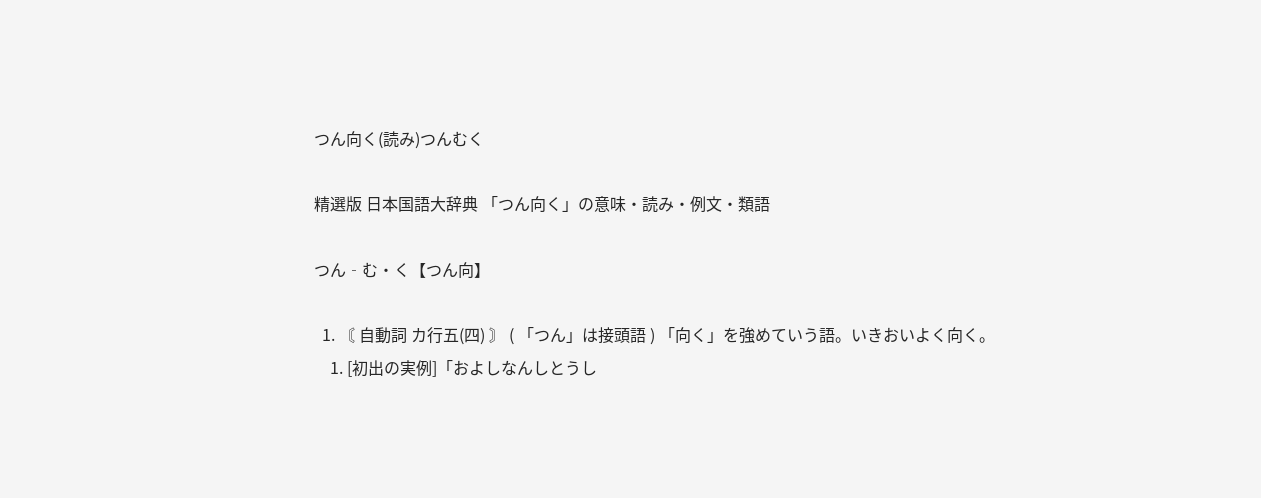つん向く(読み)つんむく

精選版 日本国語大辞典 「つん向く」の意味・読み・例文・類語

つん‐む・く【つん向】

  1. 〘 自動詞 カ行五(四) 〙 ( 「つん」は接頭語 ) 「向く」を強めていう語。いきおいよく向く。
    1. [初出の実例]「およしなんしとうし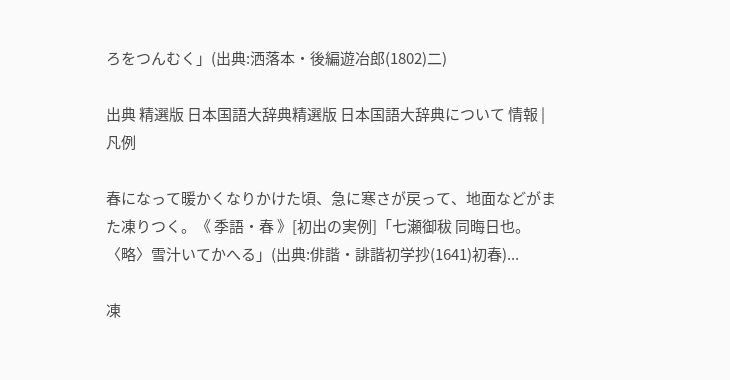ろをつんむく」(出典:洒落本・後編遊冶郎(1802)二)

出典 精選版 日本国語大辞典精選版 日本国語大辞典について 情報 | 凡例

春になって暖かくなりかけた頃、急に寒さが戻って、地面などがまた凍りつく。《 季語・春 》[初出の実例]「七瀬御秡 同晦日也。〈略〉雪汁いてかへる」(出典:俳諧・誹諧初学抄(1641)初春)...

凍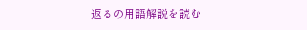返るの用語解説を読む